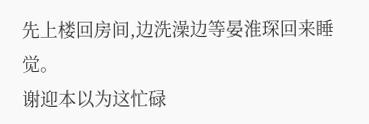先上楼回房间,边洗澡边等晏淮琛回来睡觉。
谢迎本以为这忙碌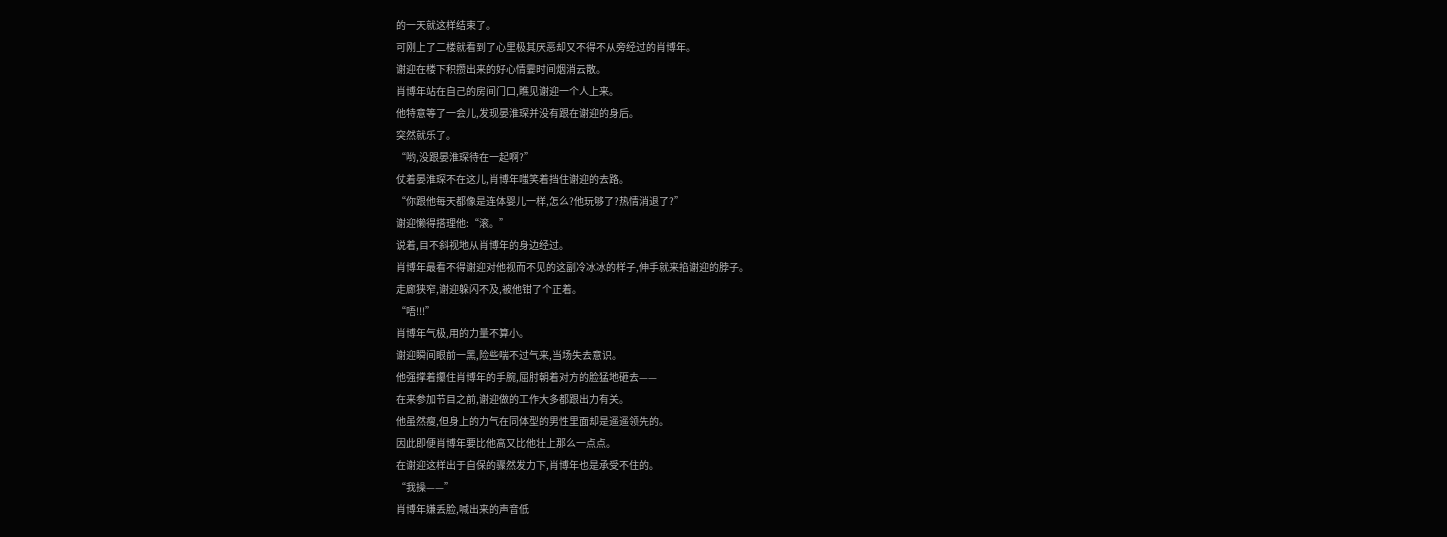的一天就这样结束了。
可刚上了二楼就看到了心里极其厌恶却又不得不从旁经过的肖博年。
谢迎在楼下积攒出来的好心情霎时间烟消云散。
肖博年站在自己的房间门口,瞧见谢迎一个人上来。
他特意等了一会儿,发现晏淮琛并没有跟在谢迎的身后。
突然就乐了。
“哟,没跟晏淮琛待在一起啊?”
仗着晏淮琛不在这儿,肖博年嗤笑着挡住谢迎的去路。
“你跟他每天都像是连体婴儿一样,怎么?他玩够了?热情消退了?”
谢迎懒得搭理他:“滚。”
说着,目不斜视地从肖博年的身边经过。
肖博年最看不得谢迎对他视而不见的这副冷冰冰的样子,伸手就来掐谢迎的脖子。
走廊狭窄,谢迎躲闪不及,被他钳了个正着。
“唔!!!”
肖博年气极,用的力量不算小。
谢迎瞬间眼前一黑,险些喘不过气来,当场失去意识。
他强撑着攥住肖博年的手腕,屈肘朝着对方的脸猛地砸去——
在来参加节目之前,谢迎做的工作大多都跟出力有关。
他虽然瘦,但身上的力气在同体型的男性里面却是遥遥领先的。
因此即便肖博年要比他高又比他壮上那么一点点。
在谢迎这样出于自保的骤然发力下,肖博年也是承受不住的。
“我操——”
肖博年嫌丢脸,喊出来的声音低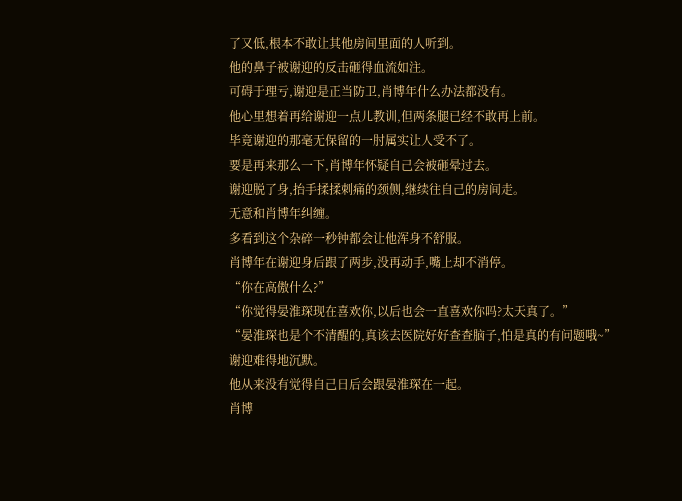了又低,根本不敢让其他房间里面的人听到。
他的鼻子被谢迎的反击砸得血流如注。
可碍于理亏,谢迎是正当防卫,肖博年什么办法都没有。
他心里想着再给谢迎一点儿教训,但两条腿已经不敢再上前。
毕竟谢迎的那毫无保留的一肘属实让人受不了。
要是再来那么一下,肖博年怀疑自己会被砸晕过去。
谢迎脱了身,抬手揉揉刺痛的颈侧,继续往自己的房间走。
无意和肖博年纠缠。
多看到这个杂碎一秒钟都会让他浑身不舒服。
肖博年在谢迎身后跟了两步,没再动手,嘴上却不消停。
“你在高傲什么?”
“你觉得晏淮琛现在喜欢你,以后也会一直喜欢你吗?太天真了。”
“晏淮琛也是个不清醒的,真该去医院好好查查脑子,怕是真的有问题哦~”
谢迎难得地沉默。
他从来没有觉得自己日后会跟晏淮琛在一起。
肖博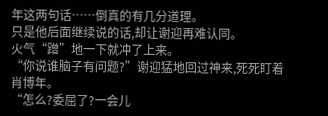年这两句话……倒真的有几分道理。
只是他后面继续说的话,却让谢迎再难认同。
火气“蹭”地一下就冲了上来。
“你说谁脑子有问题?”谢迎猛地回过神来,死死盯着肖博年。
“怎么?委屈了?一会儿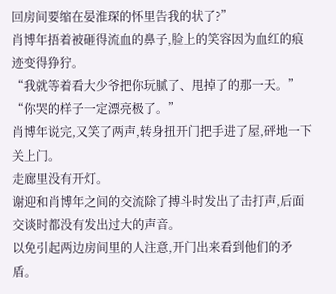回房间要缩在晏淮琛的怀里告我的状了?”
肖博年捂着被砸得流血的鼻子,脸上的笑容因为血红的痕迹变得狰狞。
“我就等着看大少爷把你玩腻了、甩掉了的那一天。”
“你哭的样子一定漂亮极了。”
肖博年说完,又笑了两声,转身扭开门把手进了屋,砰地一下关上门。
走廊里没有开灯。
谢迎和肖博年之间的交流除了搏斗时发出了击打声,后面交谈时都没有发出过大的声音。
以免引起两边房间里的人注意,开门出来看到他们的矛盾。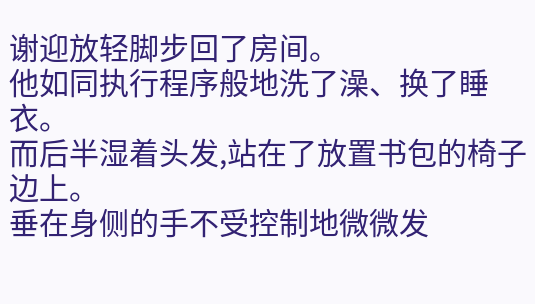谢迎放轻脚步回了房间。
他如同执行程序般地洗了澡、换了睡衣。
而后半湿着头发,站在了放置书包的椅子边上。
垂在身侧的手不受控制地微微发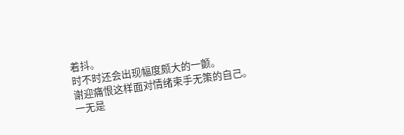着抖。
时不时还会出现幅度颇大的一颤。
谢迎痛恨这样面对情绪束手无策的自己。
一无是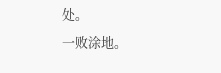处。
一败涂地。